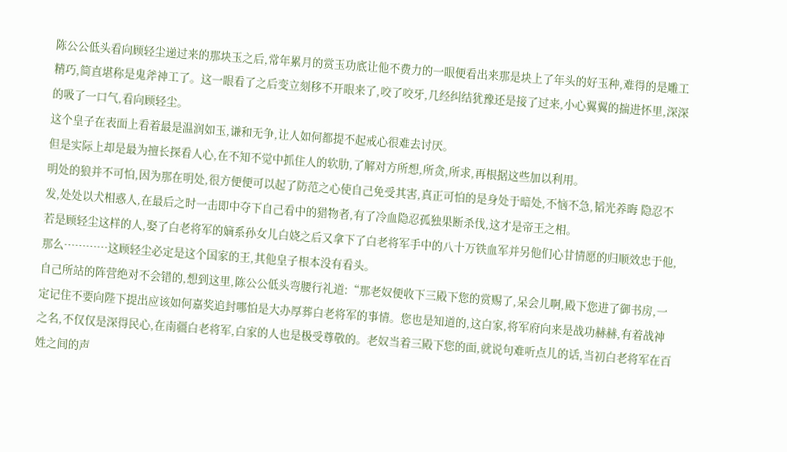陈公公低头看向顾轻尘递过来的那块玉之后,常年累月的赏玉功底让他不费力的一眼便看出来那是块上了年头的好玉种,难得的是雕工精巧,简直堪称是鬼斧神工了。这一眼看了之后变立刻移不开眼来了,咬了咬牙,几经纠结犹豫还是接了过来,小心翼翼的揣进怀里,深深的吸了一口气,看向顾轻尘。
这个皇子在表面上看着最是温润如玉,谦和无争,让人如何都提不起戒心很难去讨厌。
但是实际上却是最为擅长探看人心,在不知不觉中抓住人的软肋,了解对方所想,所贪,所求,再根据这些加以利用。
明处的狼并不可怕,因为那在明处,很方便便可以起了防范之心使自己免受其害,真正可怕的是身处于暗处,不恼不急,韬光养晦 隐忍不发,处处以犬相惑人,在最后之时一击即中夺下自己看中的猎物者,有了冷血隐忍孤独果断杀伐,这才是帝王之相。
若是顾轻尘这样的人,娶了白老将军的嫡系孙女儿白娆之后又拿下了白老将军手中的八十万铁血军并另他们心甘情愿的归顺效忠于他,那么…………这顾轻尘必定是这个国家的王,其他皇子根本没有看头。
自己所站的阵营绝对不会错的,想到这里,陈公公低头弯腰行礼道:“那老奴便收下三殿下您的赏赐了,呆会儿啊,殿下您进了御书房,一定记住不要向陛下提出应该如何嘉奖追封哪怕是大办厚葬白老将军的事情。您也是知道的,这白家,将军府向来是战功赫赫,有着战神之名,不仅仅是深得民心,在南疆白老将军,白家的人也是极受尊敬的。老奴当着三殿下您的面,就说句难听点儿的话,当初白老将军在百姓之间的声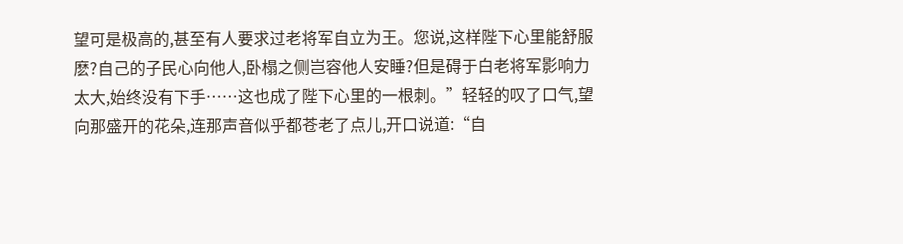望可是极高的,甚至有人要求过老将军自立为王。您说,这样陛下心里能舒服麽?自己的子民心向他人,卧榻之侧岂容他人安睡?但是碍于白老将军影响力太大,始终没有下手……这也成了陛下心里的一根刺。”轻轻的叹了口气,望向那盛开的花朵,连那声音似乎都苍老了点儿,开口说道:“自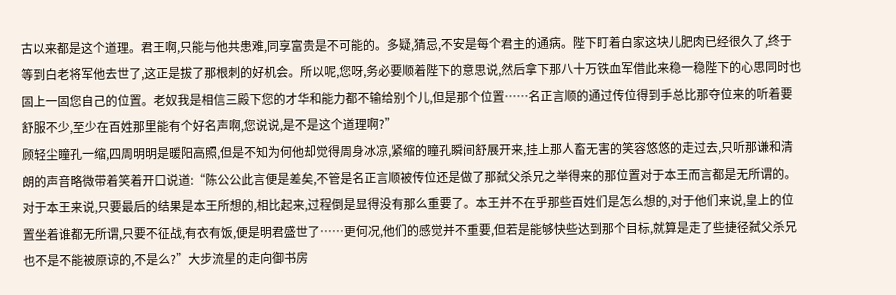古以来都是这个道理。君王啊,只能与他共患难,同享富贵是不可能的。多疑,猜忌,不安是每个君主的通病。陛下盯着白家这块儿肥肉已经很久了,终于等到白老将军他去世了,这正是拔了那根刺的好机会。所以呢,您呀,务必要顺着陛下的意思说,然后拿下那八十万铁血军借此来稳一稳陛下的心思同时也固上一固您自己的位置。老奴我是相信三殿下您的才华和能力都不输给别个儿,但是那个位置……名正言顺的通过传位得到手总比那夺位来的听着要舒服不少,至少在百姓那里能有个好名声啊,您说说,是不是这个道理啊?”
顾轻尘瞳孔一缩,四周明明是暖阳高照,但是不知为何他却觉得周身冰凉,紧缩的瞳孔瞬间舒展开来,挂上那人畜无害的笑容悠悠的走过去,只听那谦和清朗的声音略微带着笑着开口说道:“陈公公此言便是差矣,不管是名正言顺被传位还是做了那弑父杀兄之举得来的那位置对于本王而言都是无所谓的。对于本王来说,只要最后的结果是本王所想的,相比起来,过程倒是显得没有那么重要了。本王并不在乎那些百姓们是怎么想的,对于他们来说,皇上的位置坐着谁都无所谓,只要不征战,有衣有饭,便是明君盛世了……更何况,他们的感觉并不重要,但若是能够快些达到那个目标,就算是走了些捷径弑父杀兄也不是不能被原谅的,不是么?”大步流星的走向御书房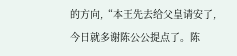的方向,“本王先去给父皇请安了,今日就多谢陈公公提点了。陈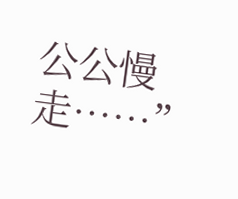公公慢走……”